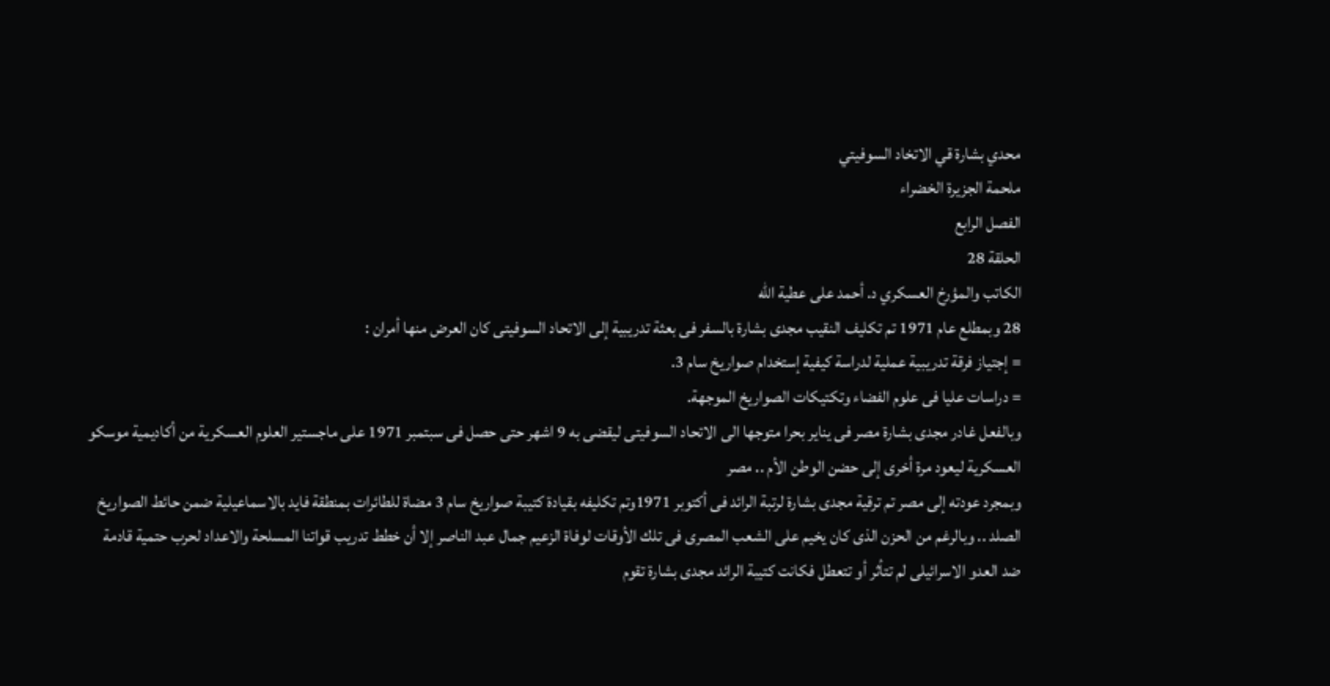محدي بشارة قي الاتخاد السوفيتي
ملحمة الجزيرة الخضراء
الفصل الرابع
الحلقة 28
الكاتب والمؤرخ العسكري د. أحمد على عطية الله
28 وبمطلع عام 1971 تم تكليف النقيب مجدى بشارة بالسفر فى بعثة تدريبية إلى الاتحاد السوفيتى كان العرض منها أمران :
= إجتياز فرقة تدريبية عملية لدراسة كيفية إستخدام صواريخ سام 3.
= دراسات عليا فى علوم الفضاء وتكتيكات الصواريخ الموجهة.
وبالفعل غادر مجدى بشارة مصر فى يناير بحرا متوجها الى الاتحاد السوفيتى ليقضى به 9 اشهر حتى حصل فى سبتمبر 1971 على ماجستير العلوم العسكرية من أكاديمية موسكو العسكرية ليعود مرة أخرى إلى حضن الوطن الأم .. مصر
وبمجرد عودته إلى مصر تم ترقية مجدى بشارة لرتبة الرائد فى أكتوبر 1971وتم تكليفه بقيادة كتيبة صواريخ سام 3 مضاة للطائرات بمنطقة فايد بالاسماعيلية ضمن حائط الصواريخ الصلد .. وبالرغم من الحزن الذى كان يخيم على الشعب المصرى فى تلك الأوقات لوفاة الزعيم جمال عبد الناصر إلا أن خطط تدريب قواتنا المسلحة والاعداد لحرب حتمية قادمة ضد العدو الاسرائيلى لم تتأثر أو تتعطل فكانت كتيبة الرائد مجدى بشارة تقوم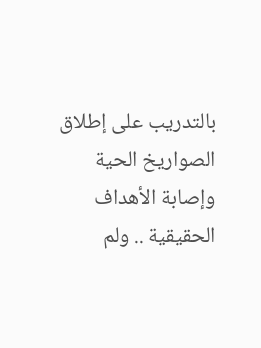بالتدريب على إطلاق الصواريخ الحية وإصابة الأهداف الحقيقية .. ولم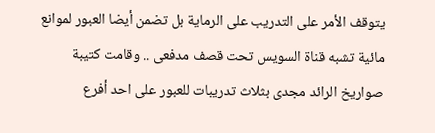يتوقف الأمر على التدريب على الرماية بل تضمن أيضا العبور لموانع مائية تشبه قناة السويس تحت قصف مدفعى .. وقامت كتيبة صواريخ الرائد مجدى بثلاث تدريبات للعبور على احد أفرع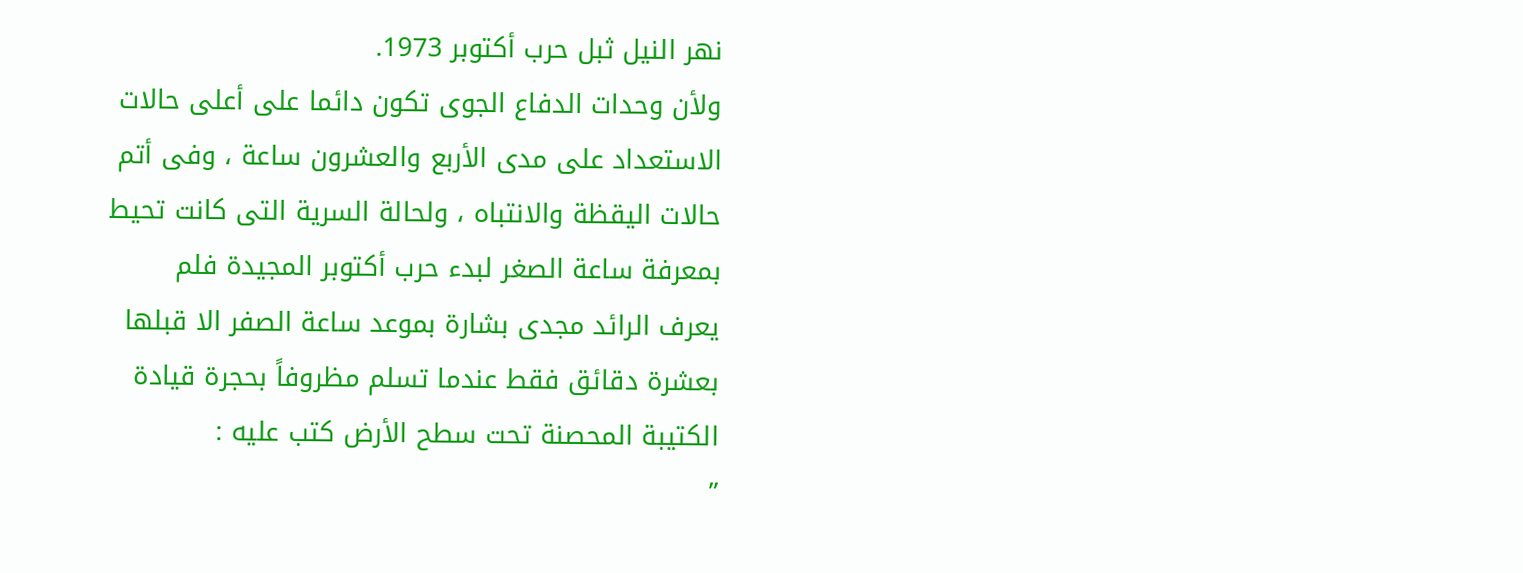نهر النيل ثبل حرب أكتوبر 1973.
ولأن وحدات الدفاع الجوى تكون دائما على أعلى حالات الاستعداد على مدى الأربع والعشرون ساعة ، وفى أتم حالات اليقظة والانتباه ، ولحالة السرية التى كانت تحيط بمعرفة ساعة الصغر لبدء حرب أكتوبر المجيدة فلم يعرف الرائد مجدى بشارة بموعد ساعة الصفر الا قبلها بعشرة دقائق فقط عندما تسلم مظروفاً بحجرة قيادة الكتيبة المحصنة تحت سطح الأرض كتب عليه :
”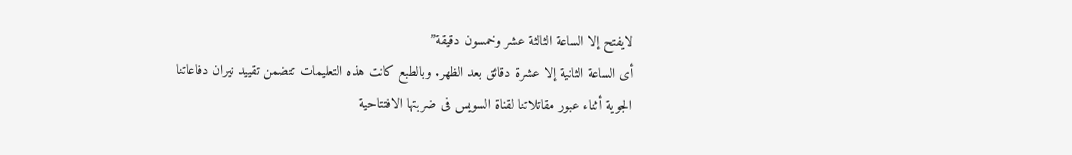لايفتح إلا الساعة الثالثة عشر وخمسون دقيقة”
أى الساعة الثانية إلا عشرة دقائق بعد الظهر. وبالطبع كانت هذه التعليمات تتضمن تقييد نيران دفاعاتنا الجوية أثناء عبور مقاتلاتنا لقناة السويس فى ضربتها الافتتاحية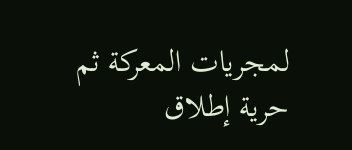لمجريات المعركة ثم حرية إطلاق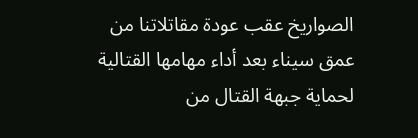الصواريخ عقب عودة مقاتلاتنا من عمق سيناء بعد أداء مهامها القتالية لحماية جبهة القتال من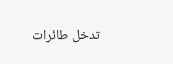تدخل طائرات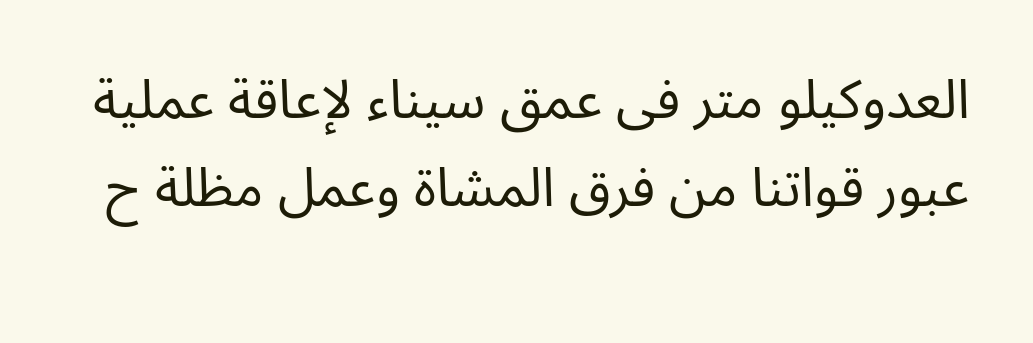العدوكيلو متر فى عمق سيناء لإعاقة عملية عبور قواتنا من فرق المشاة وعمل مظلة ح